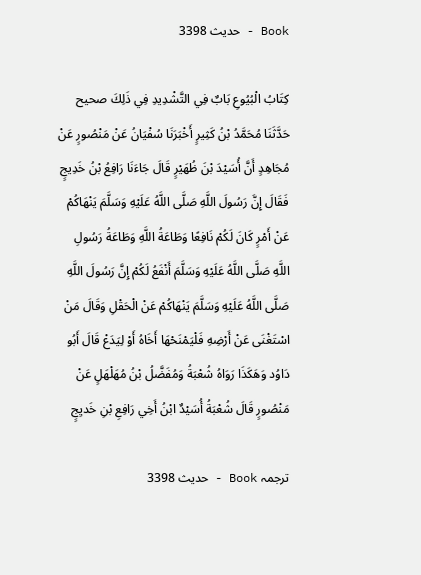Book - حدیث 3398

كِتَابُ الْبُيُوعِ بَابٌ فِي التَّشْدِيدِ فِي ذَلِكَ صحیح حَدَّثَنَا مُحَمَّدُ بْنُ كَثِيرٍ أَخْبَرَنَا سُفْيَانُ عَنْ مَنْصُورٍ عَنْ مُجَاهِدٍ أَنَّ أُسَيْدَ بْنَ ظُهَيْرٍ قَالَ جَاءَنَا رَافِعُ بْنُ خَدِيجٍ فَقَالَ إِنَّ رَسُولَ اللَّهِ صَلَّى اللَّهُ عَلَيْهِ وَسَلَّمَ يَنْهَاكُمْ عَنْ أَمْرٍ كَانَ لَكُمْ نَافِعًا وَطَاعَةُ اللَّهِ وَطَاعَةُ رَسُولِ اللَّهِ صَلَّى اللَّهُ عَلَيْهِ وَسَلَّمَ أَنْفَعُ لَكُمْ إِنَّ رَسُولَ اللَّهِ صَلَّى اللَّهُ عَلَيْهِ وَسَلَّمَ يَنْهَاكُمْ عَنْ الْحَقْلِ وَقَالَ مَنْ اسْتَغْنَى عَنْ أَرْضِهِ فَلْيَمْنَحْهَا أَخَاهُ أَوْ لِيَدَعْ قَالَ أَبُو دَاوُد وَهَكَذَا رَوَاهُ شُعْبَةُ وَمُفَضَّلُ بْنُ مُهَلْهَلٍ عَنْ مَنْصُورٍ قَالَ شُعْبَةُ أُسَيْدٌ ابْنُ أَخِي رَافِعِ بْنِ خَديِجٍ

ترجمہ Book - حدیث 3398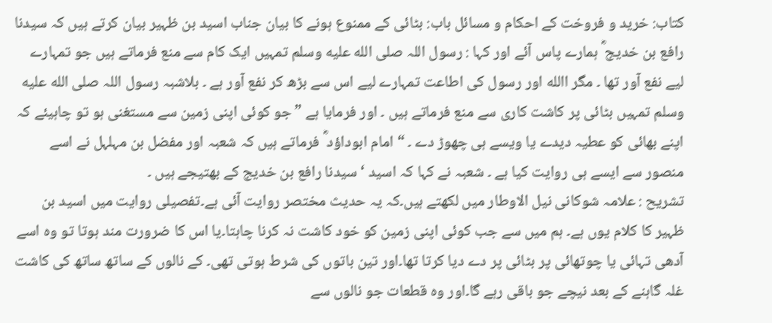کتاب: خرید و فروخت کے احکام و مسائل باب: بٹائی کے ممنوع ہونے کا بیان جناب اسید بن ظہیر بیان کرتے ہیں کہ سیدنا رافع بن خدیج ؓ ہمارے پاس آئے اور کہا : رسول اللہ صلى الله عليه وسلم تمہیں ایک کام سے منع فرماتے ہیں جو تمہارے لیے نفع آور تھا ۔ مگر االله اور رسول کی اطاعت تمہارے لیے اس سے بڑھ کر نفع آور ہے ۔ بلاشبہ رسول اللہ صلى الله عليه وسلم تمہیں بٹائی پر کاشت کاری سے منع فرماتے ہیں ۔ اور فرمایا ہے ” جو کوئی اپنی زمین سے مستغنی ہو تو چاہیئے کہ اپنے بھائی کو عطیہ دیدے یا ویسے ہی چھوڑ دے ۔ “ امام ابوداؤد ؓ فرماتے ہیں کہ شعبہ اور مفضل بن مہلہل نے اسے منصور سے ایسے ہی روایت کیا ہے ۔ شعبہ نے کہا کہ اسید ‘ سیدنا رافع بن خدیج کے بھتیجے ہیں ۔
تشریح : علامہ شوکانی نیل الاوطار میں لکھتے ہیں۔کہ یہ حدیث مختصر روایت آئی ہے۔تفصیلی روایت میں اسید بن ظہیر کا کلام یوں ہے۔ ہم میں سے جب کوئی اپنی زمین کو خود کاشت نہ کرنا چاہتا۔یا اس کا ضرورت مند ہوتا تو وہ اسے آدھی تہائی یا چوتھائی پر بٹائی پر دے دیا کرتا تھا۔اور تین باتوں کی شرط ہوتی تھی۔ کے نالوں کے ساتھ ساتھ کی کاشت غلہ گاہنے کے بعد نیچے جو باقی رہے گا۔اور وہ قطعات جو نالوں سے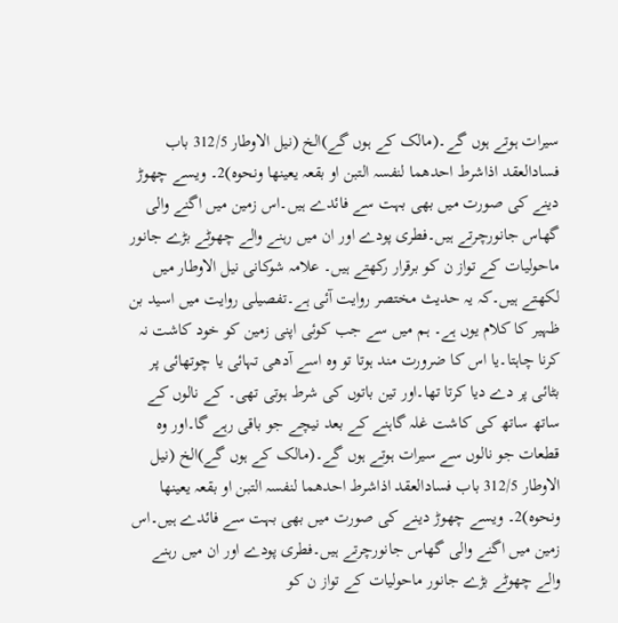سیرات ہوتے ہوں گے۔(مالک کے ہوں گے)الخ (نیل الاوطار 312/5 باب فسادالعقد اذاشرط احدھما لنفسہ التبن او بقعہ یعینھا ونحوہ)2۔ ویسے چھوڑ دینے کی صورت میں بھی بہت سے فائدے ہیں۔اس زمین میں اگنے والی گھاس جانورچرتے ہیں۔فطری پودے اور ان میں رہنے والے چھوٹے بڑے جانور ماحولیات کے تواز ن کو برقرار رکھتے ہیں۔ علامہ شوکانی نیل الاوطار میں لکھتے ہیں۔کہ یہ حدیث مختصر روایت آئی ہے۔تفصیلی روایت میں اسید بن ظہیر کا کلام یوں ہے۔ ہم میں سے جب کوئی اپنی زمین کو خود کاشت نہ کرنا چاہتا۔یا اس کا ضرورت مند ہوتا تو وہ اسے آدھی تہائی یا چوتھائی پر بٹائی پر دے دیا کرتا تھا۔اور تین باتوں کی شرط ہوتی تھی۔ کے نالوں کے ساتھ ساتھ کی کاشت غلہ گاہنے کے بعد نیچے جو باقی رہے گا۔اور وہ قطعات جو نالوں سے سیرات ہوتے ہوں گے۔(مالک کے ہوں گے)الخ (نیل الاوطار 312/5 باب فسادالعقد اذاشرط احدھما لنفسہ التبن او بقعہ یعینھا ونحوہ)2۔ ویسے چھوڑ دینے کی صورت میں بھی بہت سے فائدے ہیں۔اس زمین میں اگنے والی گھاس جانورچرتے ہیں۔فطری پودے اور ان میں رہنے والے چھوٹے بڑے جانور ماحولیات کے تواز ن کو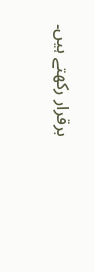برقرار رکھتے ہیں۔